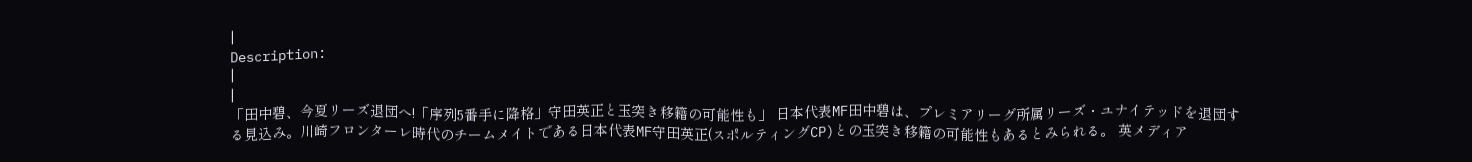|
Description:
|
|
「田中碧、今夏リーズ退団へ!「序列5番手に降格」守田英正と玉突き移籍の可能性も」 日本代表MF田中碧は、プレミアリーグ所属リーズ・ユナイテッドを退団する見込み。川崎フロンターレ時代のチームメイトである日本代表MF守田英正(スポルティングCP)との玉突き移籍の可能性もあるとみられる。 英メディア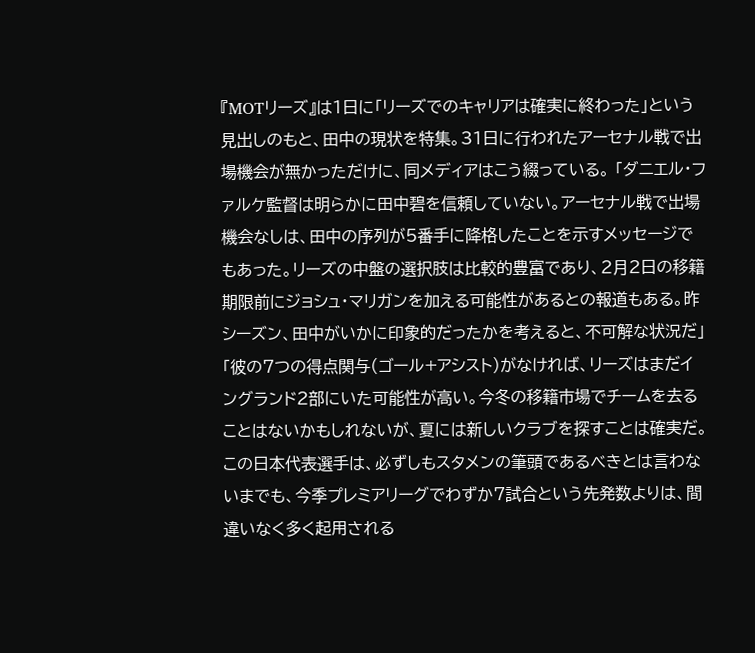『MOTリーズ』は1日に「リーズでのキャリアは確実に終わった」という見出しのもと、田中の現状を特集。31日に行われたアーセナル戦で出場機会が無かっただけに、同メディアはこう綴っている。 「ダニエル・ファルケ監督は明らかに田中碧を信頼していない。アーセナル戦で出場機会なしは、田中の序列が5番手に降格したことを示すメッセージでもあった。リーズの中盤の選択肢は比較的豊富であり、2月2日の移籍期限前にジョシュ・マリガンを加える可能性があるとの報道もある。昨シーズン、田中がいかに印象的だったかを考えると、不可解な状況だ」 「彼の7つの得点関与(ゴール+アシスト)がなければ、リーズはまだイングランド2部にいた可能性が高い。今冬の移籍市場でチームを去ることはないかもしれないが、夏には新しいクラブを探すことは確実だ。この日本代表選手は、必ずしもスタメンの筆頭であるべきとは言わないまでも、今季プレミアリーグでわずか7試合という先発数よりは、間違いなく多く起用される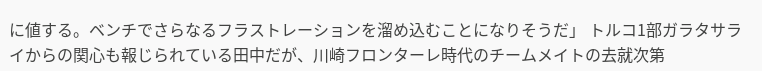に値する。ベンチでさらなるフラストレーションを溜め込むことになりそうだ」 トルコ1部ガラタサライからの関心も報じられている田中だが、川崎フロンターレ時代のチームメイトの去就次第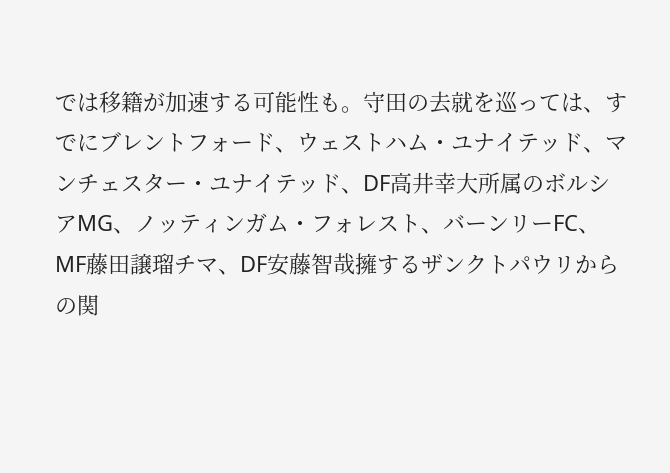では移籍が加速する可能性も。守田の去就を巡っては、すでにブレントフォード、ウェストハム・ユナイテッド、マンチェスター・ユナイテッド、DF高井幸大所属のボルシアMG、ノッティンガム・フォレスト、バーンリーFC、MF藤田譲瑠チマ、DF安藤智哉擁するザンクトパウリからの関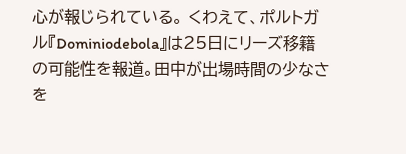心が報じられている。 くわえて、ポルトガル『Dominiodebola』は25日にリーズ移籍の可能性を報道。田中が出場時間の少なさを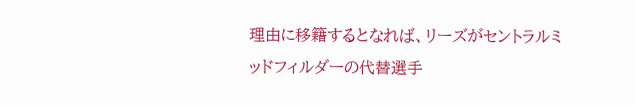理由に移籍するとなれば、リーズがセントラルミッドフィルダーの代替選手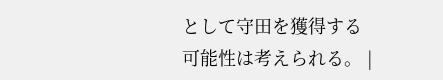として守田を獲得する可能性は考えられる。 |